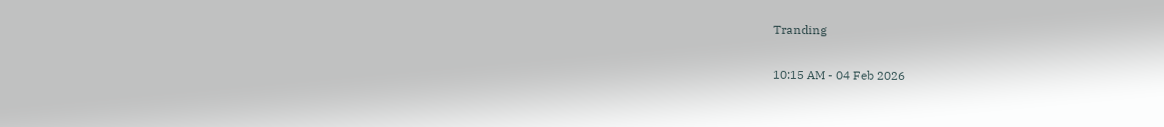Tranding

10:15 AM - 04 Feb 2026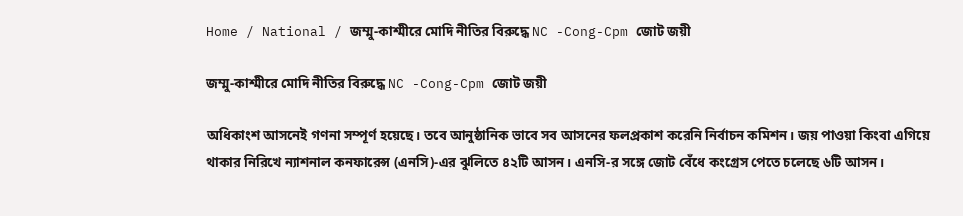Home / National / জম্মু-কাশ্মীরে মোদি নীতির বিরুদ্ধে NC -Cong-Cpm জোট জয়ী

জম্মু-কাশ্মীরে মোদি নীতির বিরুদ্ধে NC -Cong-Cpm জোট জয়ী

অধিকাংশ আসনেই গণনা সম্পূর্ণ হয়েছে। তবে আনুষ্ঠানিক ভাবে সব আসনের ফলপ্রকাশ করেনি নির্বাচন কমিশন। জয় পাওয়া কিংবা এগিয়ে থাকার নিরিখে ন্যাশনাল কনফারেন্স (এনসি)-এর ঝুলিতে ৪২টি আসন। এনসি-র সঙ্গে জোট বেঁধে কংগ্রেস পেতে চলেছে ৬টি আসন।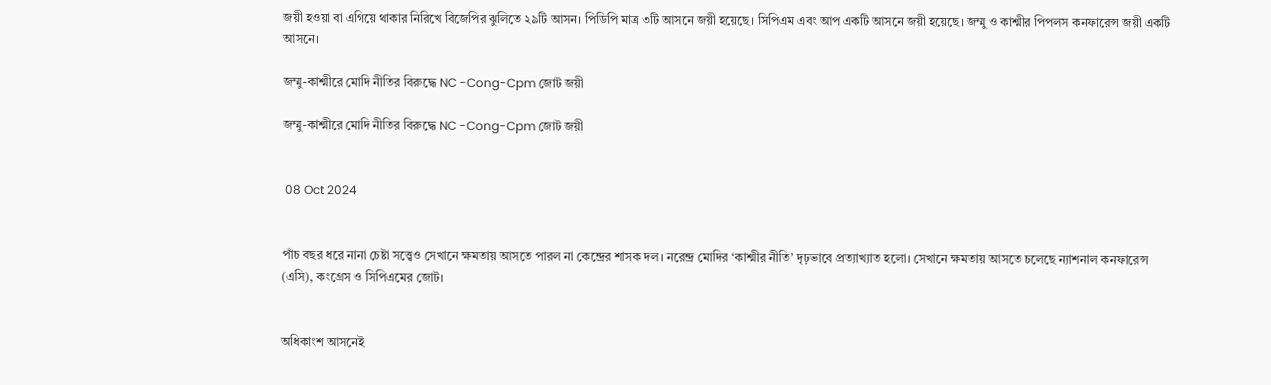জয়ী হওয়া বা এগিয়ে থাকার নিরিখে বিজেপির ঝুলিতে ২৯টি আসন। পিডিপি মাত্র ৩টি আসনে জয়ী হয়েছে। সিপিএম এবং আপ একটি আসনে জয়ী হয়েছে। জম্মু ও কাশ্মীর পিপলস কনফারেন্স জয়ী একটি আসনে।

জম্মু-কাশ্মীরে মোদি নীতির বিরুদ্ধে NC -Cong-Cpm জোট জয়ী

জম্মু-কাশ্মীরে মোদি নীতির বিরুদ্ধে NC -Cong-Cpm জোট জয়ী


 08 Oct 2024


পাঁচ বছর ধরে নানা চেষ্টা সত্ত্বেও সেখানে ক্ষমতায় আসতে পারল না কেন্দ্রের শাসক দল। নরেন্দ্র মোদির ‘কাশ্মীর নীতি’ দৃঢ়ভাবে প্রত্যাখ্যাত হলো। সেখানে ক্ষমতায় আসতে চলেছে ন্যাশনাল কনফারেন্স (এসি), কংগ্রেস ও সিপিএমের জোট।


অধিকাংশ আসনেই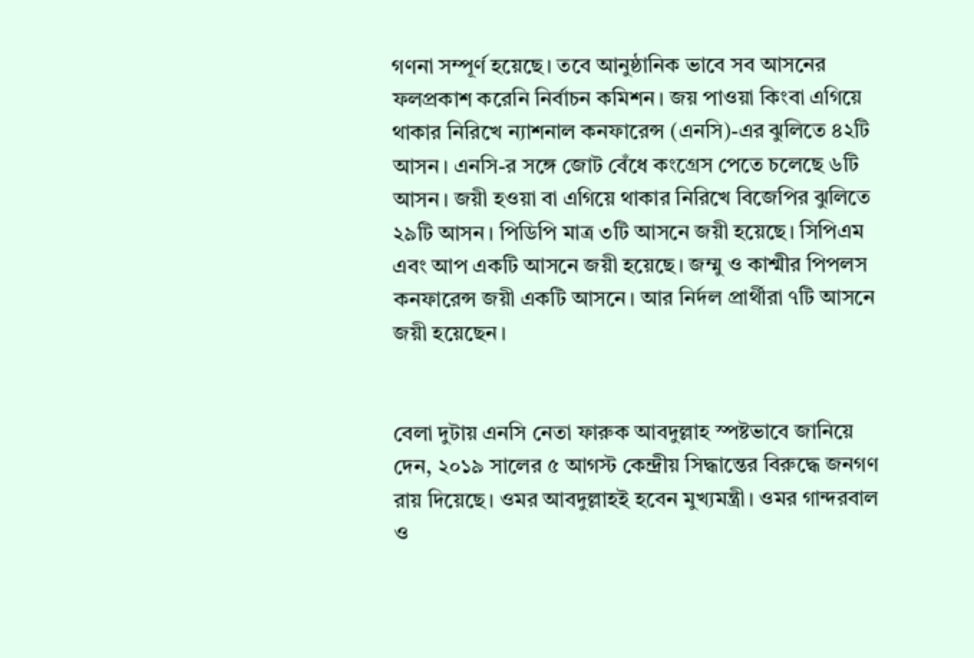গণনা সম্পূর্ণ হয়েছে। তবে আনুষ্ঠানিক ভাবে সব আসনের ফলপ্রকাশ করেনি নির্বাচন কমিশন। জয় পাওয়া কিংবা এগিয়ে থাকার নিরিখে ন্যাশনাল কনফারেন্স (এনসি)-এর ঝুলিতে ৪২টি আসন। এনসি-র সঙ্গে জোট বেঁধে কংগ্রেস পেতে চলেছে ৬টি আসন। জয়ী হওয়া বা এগিয়ে থাকার নিরিখে বিজেপির ঝুলিতে ২৯টি আসন। পিডিপি মাত্র ৩টি আসনে জয়ী হয়েছে। সিপিএম এবং আপ একটি আসনে জয়ী হয়েছে। জম্মু ও কাশ্মীর পিপলস কনফারেন্স জয়ী একটি আসনে। আর নির্দল প্রার্থীরা ৭টি আসনে জয়ী হয়েছেন।


বেলা দুটায় এনসি নেতা ফারুক আবদুল্লাহ স্পষ্টভাবে জানিয়ে দেন, ২০১৯ সালের ৫ আগস্ট কেন্দ্রীয় সিদ্ধান্তের বিরুদ্ধে জনগণ রায় দিয়েছে। ওমর আবদুল্লাহই হবেন মুখ্যমন্ত্রী। ওমর গান্দরবাল ও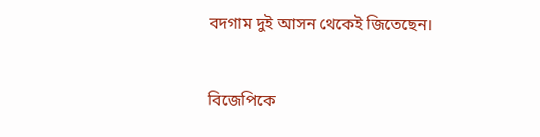বদগাম দুই আসন থেকেই জিতেছেন।


বিজেপিকে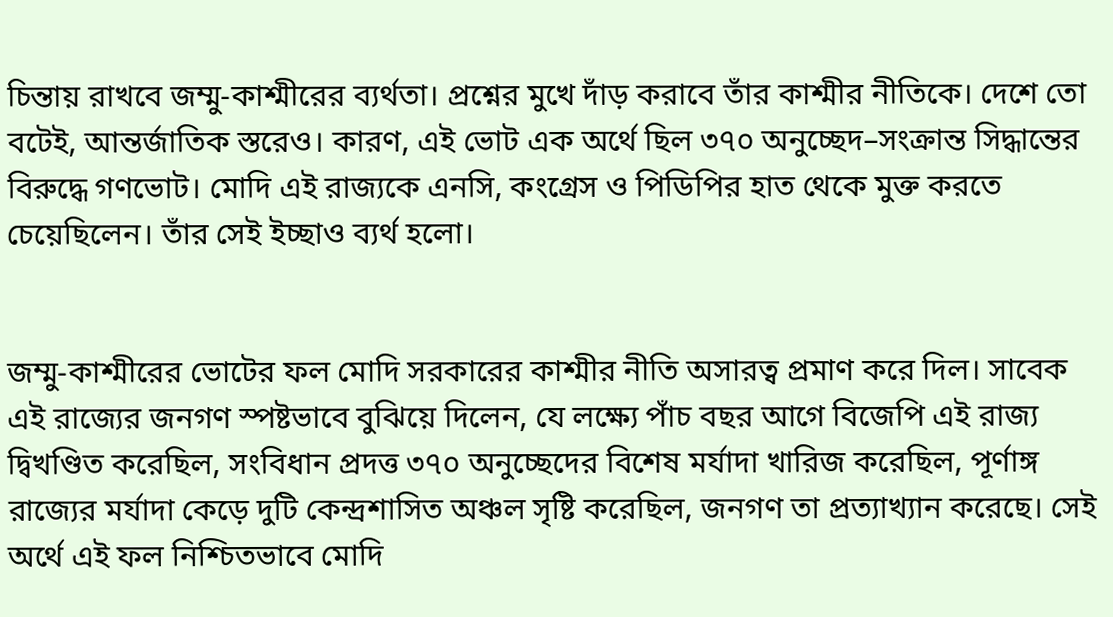চিন্তায় রাখবে জম্মু-কাশ্মীরের ব্যর্থতা। প্রশ্নের মুখে দাঁড় করাবে তাঁর কাশ্মীর নীতিকে। দেশে তো বটেই, আন্তর্জাতিক স্তরেও। কারণ, এই ভোট এক অর্থে ছিল ৩৭০ অনুচ্ছেদ–সংক্রান্ত সিদ্ধান্তের বিরুদ্ধে গণভোট। মোদি এই রাজ্যকে এনসি, কংগ্রেস ও পিডিপির হাত থেকে মুক্ত করতে চেয়েছিলেন। তাঁর সেই ইচ্ছাও ব্যর্থ হলো।


জম্মু-কাশ্মীরের ভোটের ফল মোদি সরকারের কাশ্মীর নীতি অসারত্ব প্রমাণ করে দিল। সাবেক এই রাজ্যের জনগণ স্পষ্টভাবে বুঝিয়ে দিলেন, যে লক্ষ্যে পাঁচ বছর আগে বিজেপি এই রাজ্য দ্বিখণ্ডিত করেছিল, সংবিধান প্রদত্ত ৩৭০ অনুচ্ছেদের বিশেষ মর্যাদা খারিজ করেছিল, পূর্ণাঙ্গ রাজ্যের মর্যাদা কেড়ে দুটি কেন্দ্রশাসিত অঞ্চল সৃষ্টি করেছিল, জনগণ তা প্রত্যাখ্যান করেছে। সেই অর্থে এই ফল নিশ্চিতভাবে মোদি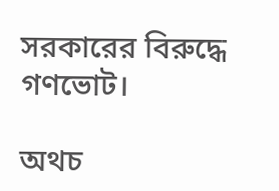সরকারের বিরুদ্ধে গণভোট।

অথচ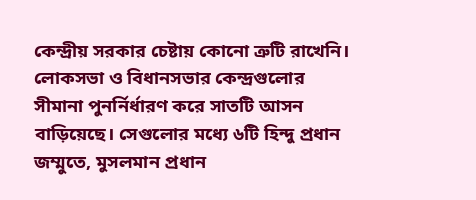কেন্দ্রীয় সরকার চেষ্টায় কোনো ত্রুটি রাখেনি। লোকসভা ও বিধানসভার কেন্দ্রগুলোর সীমানা পুনর্নির্ধারণ করে সাতটি আসন বাড়িয়েছে। সেগুলোর মধ্যে ৬টি হিন্দু প্রধান জম্মুতে, মুসলমান প্রধান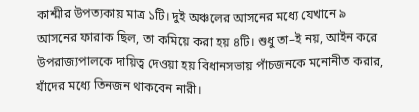কাশ্মীর উপত্যকায় মাত্র ১টি। দুই অঞ্চলের আসনের মধ্যে যেখানে ৯ আসনের ফারাক ছিল, তা কমিয়ে করা হয় ৪টি। শুধু তা–ই নয়, আইন করে উপরাজ্যপালকে দায়িত্ব দেওয়া হয় বিধানসভায় পাঁচজনকে মনোনীত করার, যাঁদের মধ্যে তিনজন থাকবেন নারী।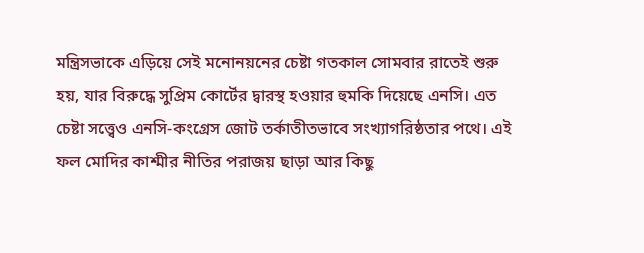মন্ত্রিসভাকে এড়িয়ে সেই মনোনয়নের চেষ্টা গতকাল সোমবার রাতেই শুরু হয়, যার বিরুদ্ধে সুপ্রিম কোর্টের দ্বারস্থ হওয়ার হুমকি দিয়েছে এনসি। এত চেষ্টা সত্ত্বেও এনসি-কংগ্রেস জোট তর্কাতীতভাবে সংখ্যাগরিষ্ঠতার পথে। এই ফল মোদির কাশ্মীর নীতির পরাজয় ছাড়া আর কিছু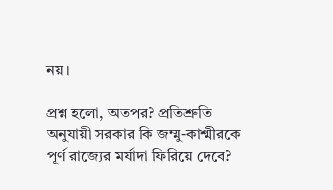নয়।

প্রশ্ন হলো, অতপর? প্রতিশ্রুতি অনুযায়ী সরকার কি জম্মু-কাশ্মীরকে পূর্ণ রাজ্যের মর্যাদা ফিরিয়ে দেবে?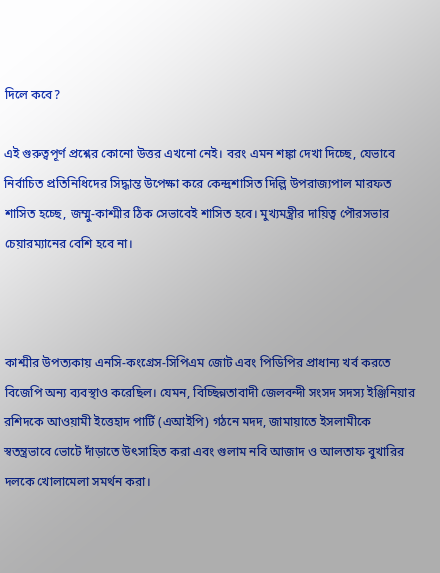দিলে কবে?

এই গুরুত্বপূর্ণ প্রশ্নের কোনো উত্তর এখনো নেই। বরং এমন শঙ্কা দেখা দিচ্ছে, যেভাবে নির্বাচিত প্রতিনিধিদের সিদ্ধান্ত উপেক্ষা করে কেন্দ্রশাসিত দিল্লি উপরাজ্যপাল মারফত শাসিত হচ্ছে, জম্মু-কাশ্মীর ঠিক সেভাবেই শাসিত হবে। মুখ্যমন্ত্রীর দায়িত্ব পৌরসভার চেয়ারম্যানের বেশি হবে না।



কাশ্মীর উপত্যকায় এনসি-কংগ্রেস-সিপিএম জোট এবং পিডিপির প্রাধান্য খর্ব করতে বিজেপি অন্য ব্যবস্থাও করেছিল। যেমন, বিচ্ছিন্নতাবাদী জেলবন্দী সংসদ সদস্য ইঞ্জিনিয়ার রশিদকে আওয়ামী ইত্তেহাদ পার্টি (এআইপি) গঠনে মদদ, জামায়াতে ইসলামীকে স্বতন্ত্রভাবে ভোটে দাঁড়াতে উৎসাহিত করা এবং গুলাম নবি আজাদ ও আলতাফ বুখারির দলকে খোলামেলা সমর্থন করা।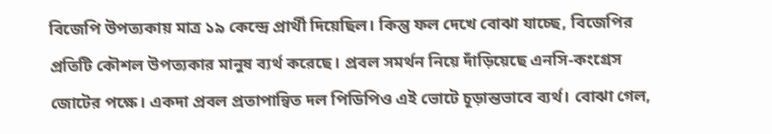বিজেপি উপত্যকায় মাত্র ১৯ কেন্দ্রে প্রার্থী দিয়েছিল। কিন্তু ফল দেখে বোঝা যাচ্ছে, বিজেপির প্রতিটি কৌশল উপত্যকার মানুষ ব্যর্থ করেছে। প্রবল সমর্থন নিয়ে দাঁড়িয়েছে এনসি-কংগ্রেস জোটের পক্ষে। একদা প্রবল প্রতাপান্বিত দল পিডিপিও এই ভোটে চূড়ান্তভাবে ব্যর্থ। বোঝা গেল,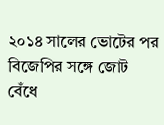২০১৪ সালের ভোটের পর বিজেপির সঙ্গে জোট বেঁধে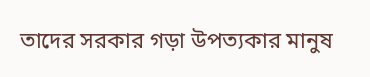তাদের সরকার গড়া উপত্যকার মানুষ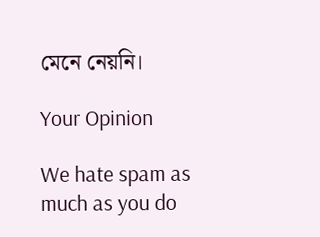মেনে নেয়নি।

Your Opinion

We hate spam as much as you do